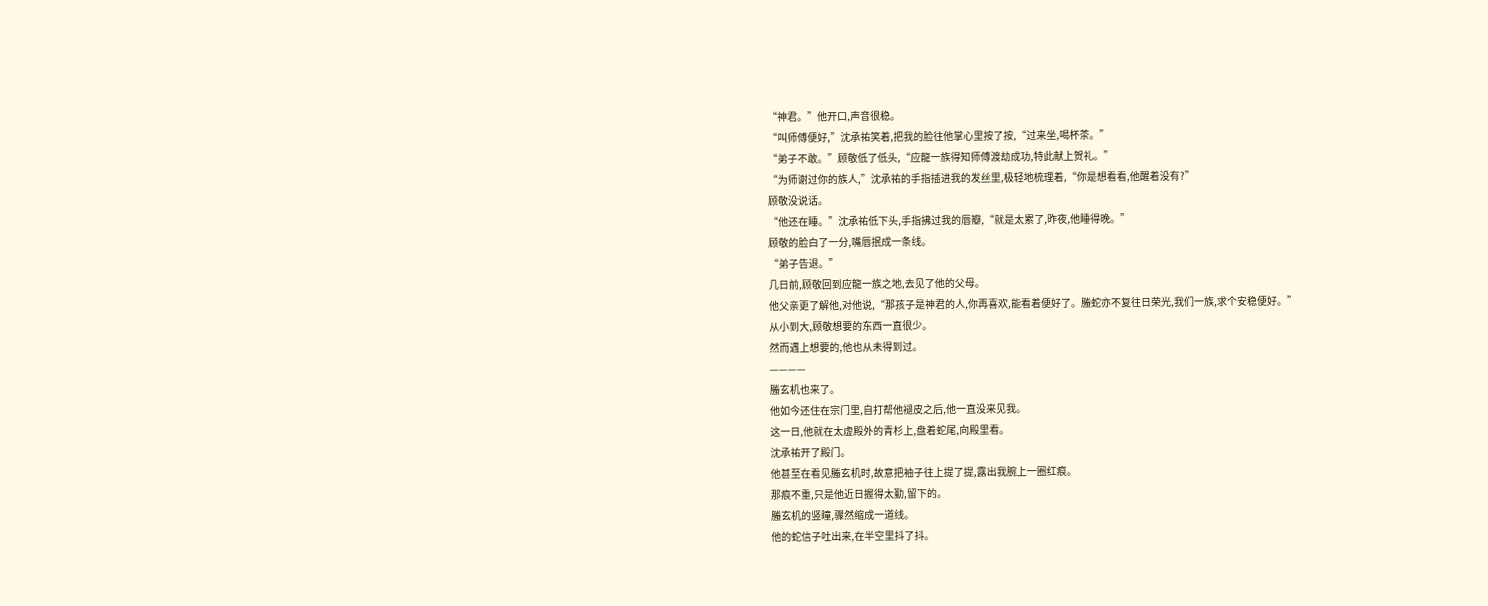“神君。”他开口,声音很稳。
“叫师傅便好,”沈承祐笑着,把我的脸往他掌心里按了按,“过来坐,喝杯茶。”
“弟子不敢。”顾敬低了低头,“应龍一族得知师傅渡劫成功,特此献上贺礼。”
“为师谢过你的族人,”沈承祐的手指插进我的发丝里,极轻地梳理着,“你是想看看,他醒着没有?”
顾敬没说话。
“他还在睡。”沈承祐低下头,手指拂过我的唇瓣,“就是太累了,昨夜,他睡得晚。”
顾敬的脸白了一分,嘴唇抿成一条线。
“弟子告退。”
几日前,顾敬回到应龍一族之地,去见了他的父母。
他父亲更了解他,对他说,“那孩子是神君的人,你再喜欢,能看着便好了。螣蛇亦不复往日荣光,我们一族,求个安稳便好。”
从小到大,顾敬想要的东西一直很少。
然而遇上想要的,他也从未得到过。
————
螣玄机也来了。
他如今还住在宗门里,自打帮他褪皮之后,他一直没来见我。
这一日,他就在太虚殿外的青杉上,盘着蛇尾,向殿里看。
沈承祐开了殿门。
他甚至在看见螣玄机时,故意把袖子往上提了提,露出我腕上一圈红痕。
那痕不重,只是他近日握得太勤,留下的。
螣玄机的竖瞳,骤然缩成一道线。
他的蛇信子吐出来,在半空里抖了抖。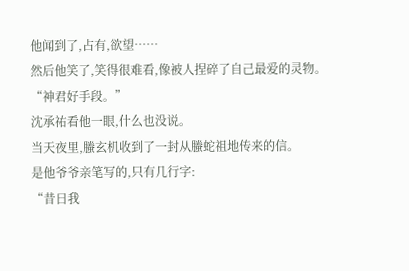他闻到了,占有,欲望……
然后他笑了,笑得很难看,像被人捏碎了自己最爱的灵物。
“神君好手段。”
沈承祐看他一眼,什么也没说。
当天夜里,螣玄机收到了一封从螣蛇祖地传来的信。
是他爷爷亲笔写的,只有几行字:
“昔日我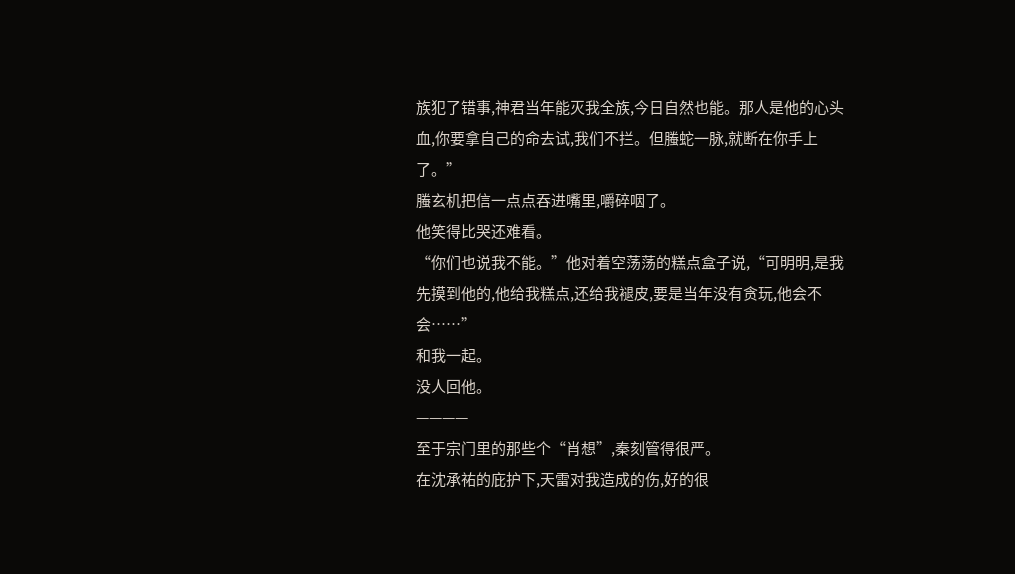族犯了错事,神君当年能灭我全族,今日自然也能。那人是他的心头血,你要拿自己的命去试,我们不拦。但螣蛇一脉,就断在你手上了。”
螣玄机把信一点点吞进嘴里,嚼碎咽了。
他笑得比哭还难看。
“你们也说我不能。”他对着空荡荡的糕点盒子说,“可明明,是我先摸到他的,他给我糕点,还给我褪皮,要是当年没有贪玩,他会不会……”
和我一起。
没人回他。
————
至于宗门里的那些个“肖想”,秦刻管得很严。
在沈承祐的庇护下,天雷对我造成的伤,好的很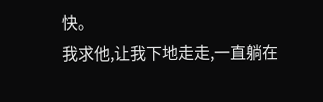快。
我求他,让我下地走走,一直躺在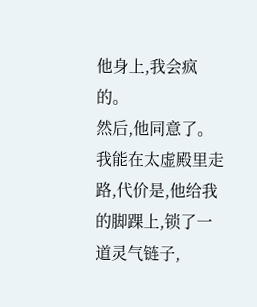他身上,我会疯的。
然后,他同意了。
我能在太虚殿里走路,代价是,他给我的脚踝上,锁了一道灵气链子,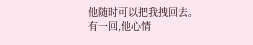他随时可以把我拽回去。
有一回,他心情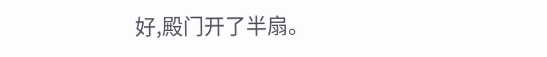好,殿门开了半扇。